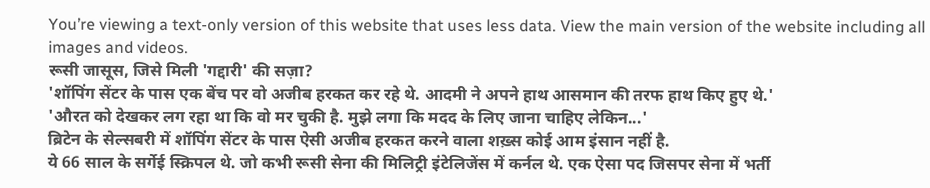You’re viewing a text-only version of this website that uses less data. View the main version of the website including all images and videos.
रूसी जासूस, जिसे मिली 'गद्दारी' की सज़ा?
'शॉपिंग सेंटर के पास एक बेंच पर वो अजीब हरकत कर रहे थे. आदमी ने अपने हाथ आसमान की तरफ हाथ किए हुए थे.'
'औरत को देखकर लग रहा था कि वो मर चुकी है. मुझे लगा कि मदद के लिए जाना चाहिए लेकिन...'
ब्रिटेन के सेल्सबरी में शॉपिंग सेंटर के पास ऐसी अजीब हरकत करने वाला शख़्स कोई आम इंसान नहीं है.
ये 66 साल के सर्गेई स्क्रिपल थे. जो कभी रूसी सेना की मिलिट्री इंटेलिजेंस में कर्नल थे. एक ऐसा पद जिसपर सेना में भर्ती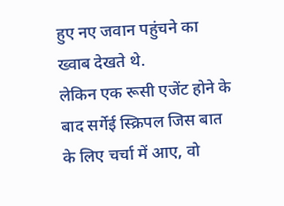हुए नए जवान पहुंचने का ख्वाब देखते थे.
लेकिन एक रूसी एजेंट होने के बाद सर्गेई स्क्रिपल जिस बात के लिए चर्चा में आए, वो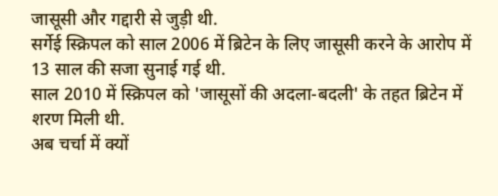जासूसी और गद्दारी से जुड़ी थी.
सर्गेई स्क्रिपल को साल 2006 में ब्रिटेन के लिए जासूसी करने के आरोप में 13 साल की सजा सुनाई गई थी.
साल 2010 में स्क्रिपल को 'जासूसों की अदला-बदली' के तहत ब्रिटेन में शरण मिली थी.
अब चर्चा में क्यों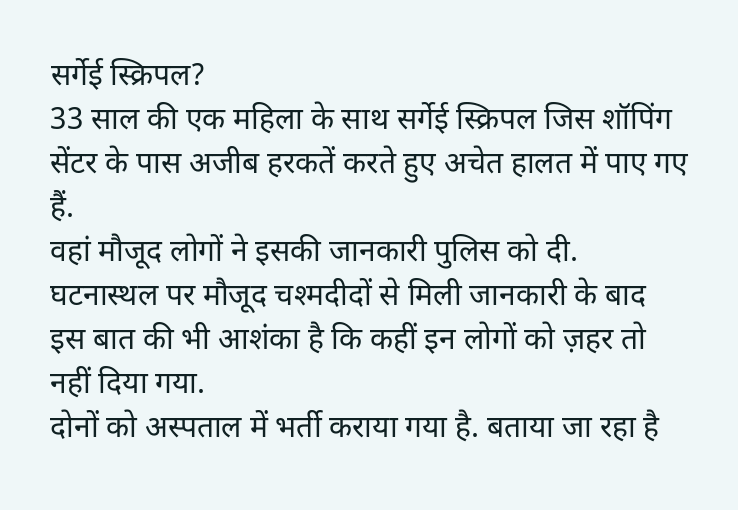सर्गेई स्क्रिपल?
33 साल की एक महिला के साथ सर्गेई स्क्रिपल जिस शॉपिंग सेंटर के पास अजीब हरकतें करते हुए अचेत हालत में पाए गए हैं.
वहां मौजूद लोगों ने इसकी जानकारी पुलिस को दी.
घटनास्थल पर मौजूद चश्मदीदों से मिली जानकारी के बाद इस बात की भी आशंका है कि कहीं इन लोगों को ज़हर तो नहीं दिया गया.
दोनों को अस्पताल में भर्ती कराया गया है. बताया जा रहा है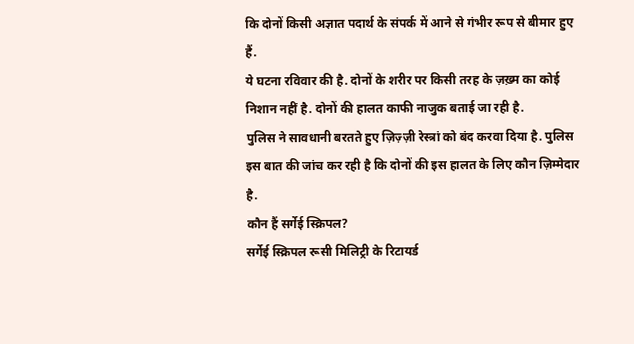कि दोनों किसी अज्ञात पदार्थ के संपर्क में आने से गंभीर रूप से बीमार हुए हैं.
ये घटना रविवार की है. दोनों के शरीर पर किसी तरह के ज़ख़्म का कोई निशान नहीं है. दोनों की हालत काफी नाजुक बताई जा रही है.
पुलिस ने सावधानी बरतते हुए ज़िज़्ज़ी रेस्त्रां को बंद करवा दिया है. पुलिस इस बात की जांच कर रही है कि दोनों की इस हालत के लिए कौन ज़िम्मेदार है.
कौन हैं सर्गेई स्क्रिपल?
सर्गेई स्क्रिपल रूसी मिलिट्री के रिटायर्ड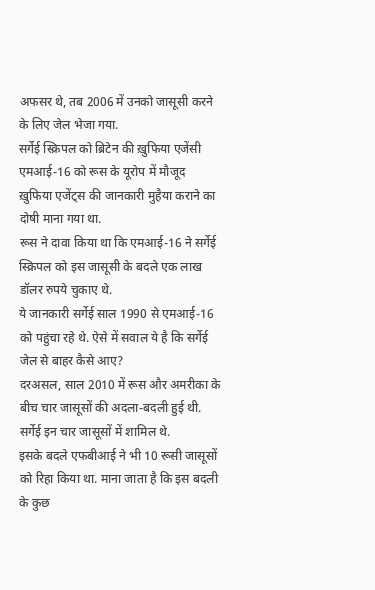अफसर थे, तब 2006 में उनको जासूसी करने के लिए जेल भेजा गया.
सर्गेई स्क्रिपल को ब्रिटेन की ख़ुफिया एजेंसी एमआई-16 को रूस के यूरोप में मौजूद ख़ुफिया एजेंट्स की जानकारी मुहैया कराने का दोषी माना गया था.
रूस ने दावा किया था कि एमआई-16 ने सर्गेई स्क्रिपल को इस जासूसी के बदले एक लाख डॉलर रुपये चुकाए थे.
ये जानकारी सर्गेई साल 1990 से एमआई-16 को पहुंचा रहे थे. ऐसे में सवाल ये है कि सर्गेई जेल से बाहर कैसे आए?
दरअसल, साल 2010 में रूस और अमरीका के बीच चार जासूसों की अदला-बदली हुई थी. सर्गेई इन चार जासूसों में शामिल थे.
इसके बदले एफबीआई ने भी 10 रूसी जासूसों को रिहा किया था. माना जाता है कि इस बदली के कुछ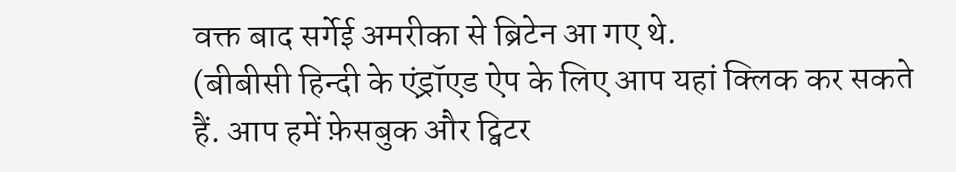वक्त बाद सर्गेई अमरीका से ब्रिटेन आ गए थे.
(बीबीसी हिन्दी के एंड्रॉएड ऐप के लिए आप यहां क्लिक कर सकते हैं. आप हमें फ़ेसबुक और ट्विटर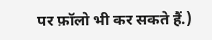पर फ़ॉलो भी कर सकते हैं.)